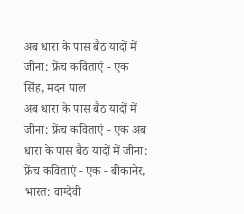अब धारा के पास बैठ यादों में जीना: फ्रेंच कविताएं - एक
सिंह, मदन पाल
अब धारा के पास बैठ यादों में जीना: फ्रेंच कविताएं - एक अब धारा के पास बैठ यादों में जीना: फ्रेंच कविताएं - एक - बीकानेर, भारत: वाग्देवी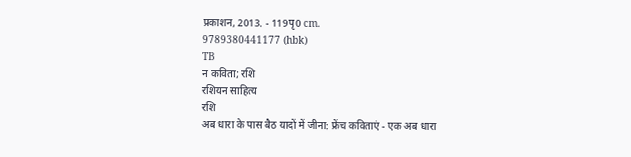प्रकाशन, 2013. - 119पृ0 cm.
9789380441177 (hbk)
TB
न कविता; रशि
रशियन साहित्य
रशि
अब धारा के पास बैठ यादों में जीना: फ्रेंच कविताएं - एक अब धारा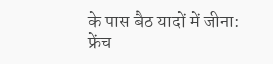के पास बैठ यादों में जीना: फ्रेंच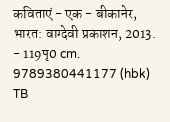कविताएं - एक - बीकानेर, भारत: वाग्देवी प्रकाशन, 2013. - 119पृ0 cm.
9789380441177 (hbk)
TB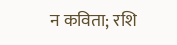न कविता; रशि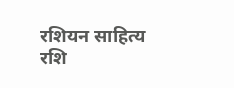रशियन साहित्य
रशि